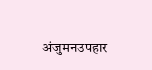अंजुमनउपहार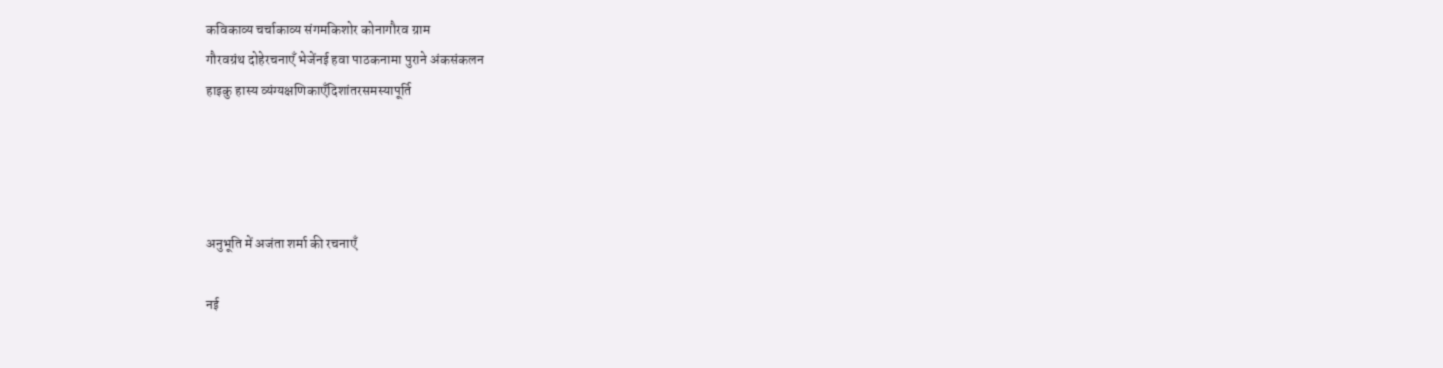कविकाव्य चर्चाकाव्य संगमकिशोर कोनागौरव ग्राम
गौरवग्रंथ दोहेरचनाएँ भेजेंनई हवा पाठकनामा पुराने अंकसंकलन
हाइकु हास्य व्यंग्यक्षणिकाएँदिशांतरसमस्यापूर्ति




अनुभूति में अजंता शर्मा की रचनाएँ

नई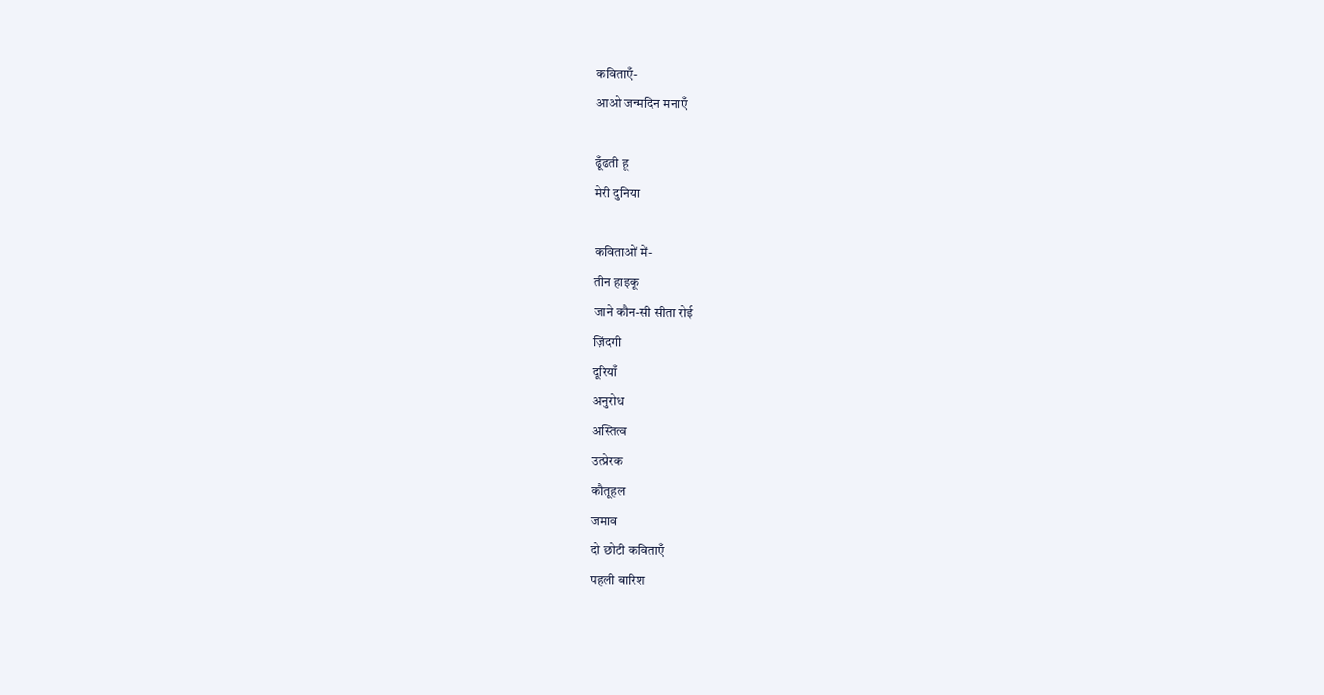कविताएँ-
आओ जन्मदिन मनाएँ

ढूँढती हू
मेरी दुनिया

कविताओं में-
तीन हाइकू
जाने कौन-सी सीता रोई
ज़िंदगी
दूरियाँ
अनुरोध
अस्तित्व
उत्प्रेरक
कौतूहल
जमाव
दो छोटी कविताएँ
पहली बारिश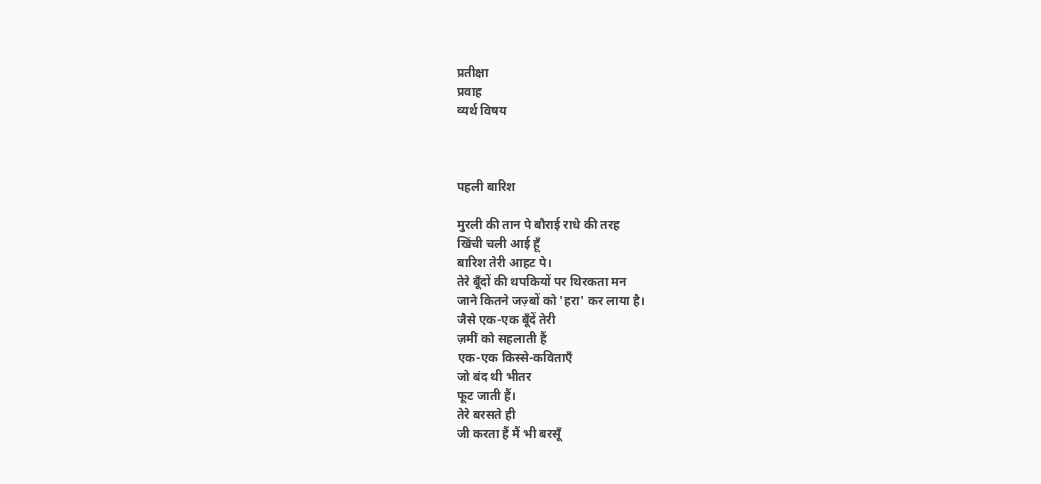प्रतीक्षा
प्रवाह
व्यर्थ विषय



पहली बारिश

मुरली की तान पे बौराई राधे की तरह
खिंची चली आई हूँ
बारिश तेरी आहट पे।
तेरे बूँदों की थपकियों पर थिरकता मन
जाने कितने जज़्बों को 'हरा' कर लाया है।
जैसे एक-एक बूँदें तेरी
ज़मीं को सहलाती हैं
एक-एक किस्से-कविताएँ
जो बंद थी भीतर
फूट जाती हैं।
तेरे बरसते ही
जी करता हैं मैं भी बरसूँ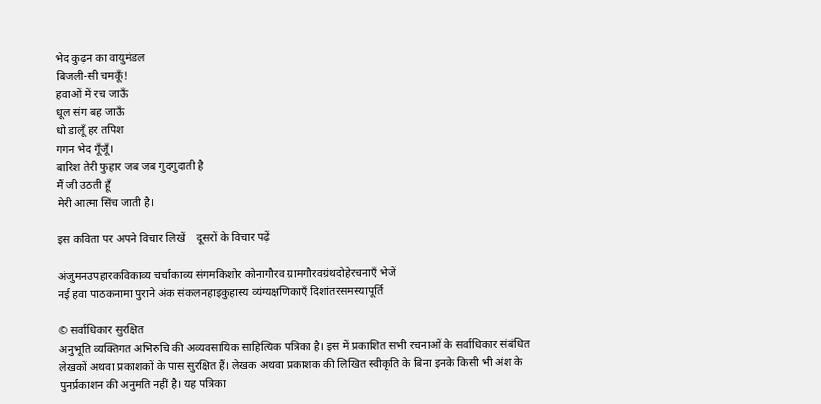भेद कुढ़न का वायुमंडल
बिजली-सी चमकूँ!
हवाओं में रच जाऊँ
धूल संग बह जाऊँ
धो डालूँ हर तपिश
गगन भेद गूँजूँ।
बारिश तेरी फुहार जब जब गुदगुदाती है
मैं जी उठती हूँ
मेरी आत्मा सिंच जाती है।

इस कविता पर अपने विचार लिखें    दूसरों के विचार पढ़ें

अंजुमनउपहारकविकाव्य चर्चाकाव्य संगमकिशोर कोनागौरव ग्रामगौरवग्रंथदोहेरचनाएँ भेजें
नई हवा पाठकनामा पुराने अंक संकलनहाइकुहास्य व्यंग्यक्षणिकाएँ दिशांतरसमस्यापूर्ति

© सर्वाधिकार सुरक्षित
अनुभूति व्यक्तिगत अभिरुचि की अव्यवसायिक साहित्यिक पत्रिका है। इस में प्रकाशित सभी रचनाओं के सर्वाधिकार संबंधित लेखकों अथवा प्रकाशकों के पास सुरक्षित हैं। लेखक अथवा प्रकाशक की लिखित स्वीकृति के बिना इनके किसी भी अंश के पुनर्प्रकाशन की अनुमति नहीं है। यह पत्रिका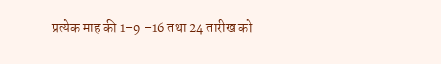प्रत्येक माह की 1–9 –16 तथा 24 तारीख को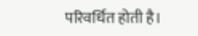परिवर्धित होती है।